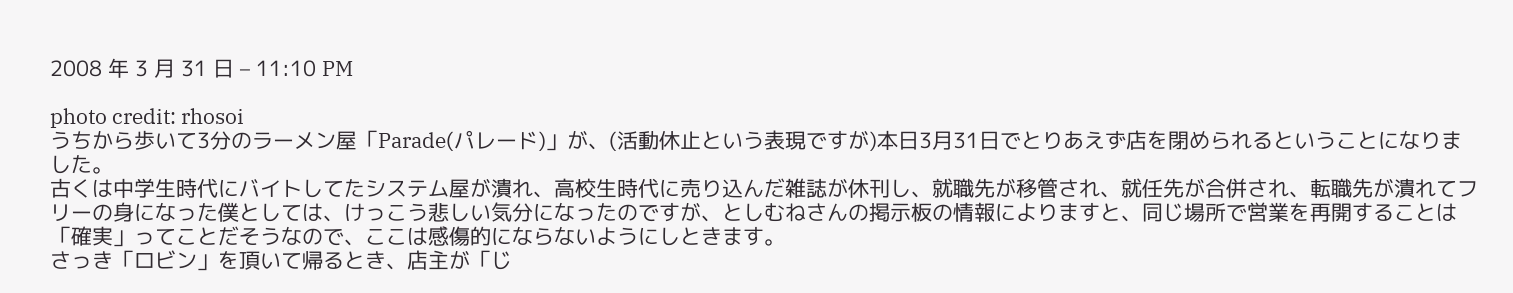2008 年 3 月 31 日 – 11:10 PM

photo credit: rhosoi
うちから歩いて3分のラーメン屋「Parade(パレード)」が、(活動休止という表現ですが)本日3月31日でとりあえず店を閉められるということになりました。
古くは中学生時代にバイトしてたシステム屋が潰れ、高校生時代に売り込んだ雑誌が休刊し、就職先が移管され、就任先が合併され、転職先が潰れてフリーの身になった僕としては、けっこう悲しい気分になったのですが、としむねさんの掲示板の情報によりますと、同じ場所で営業を再開することは「確実」ってことだそうなので、ここは感傷的にならないようにしときます。
さっき「ロビン」を頂いて帰るとき、店主が「じ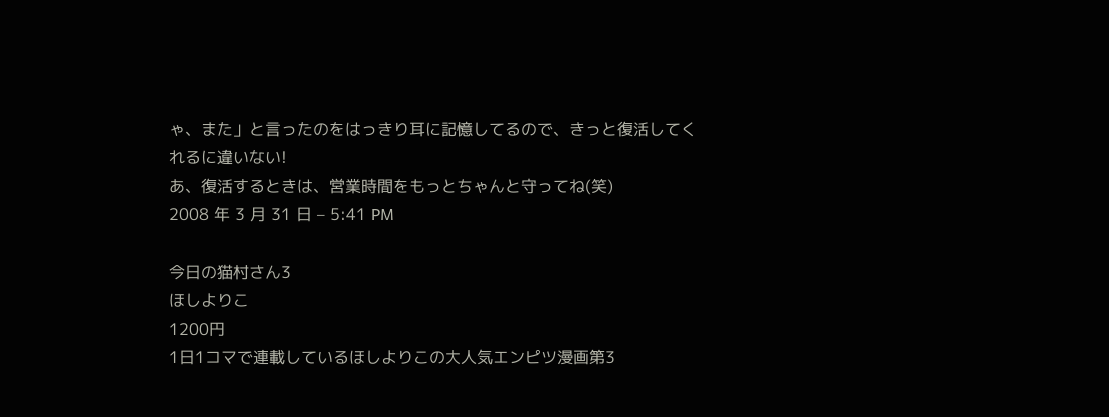ゃ、また」と言ったのをはっきり耳に記憶してるので、きっと復活してくれるに違いない!
あ、復活するときは、営業時間をもっとちゃんと守ってね(笑)
2008 年 3 月 31 日 – 5:41 PM

今日の猫村さん3
ほしよりこ
1200円
1日1コマで連載しているほしよりこの大人気エンピツ漫画第3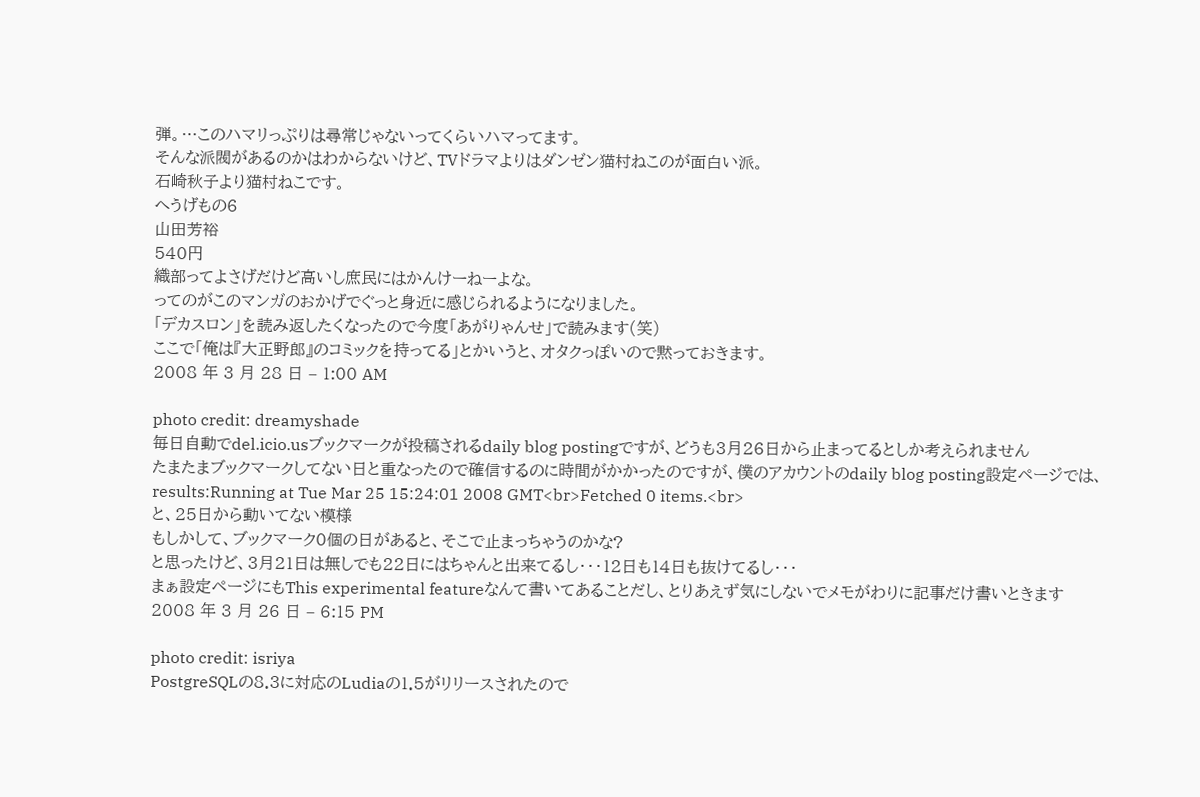弾。…このハマリっぷりは尋常じゃないってくらいハマってます。
そんな派閥があるのかはわからないけど、TVドラマよりはダンゼン猫村ねこのが面白い派。
石崎秋子より猫村ねこです。
へうげもの6
山田芳裕
540円
織部ってよさげだけど高いし庶民にはかんけーねーよな。
ってのがこのマンガのおかげでぐっと身近に感じられるようになりました。
「デカスロン」を読み返したくなったので今度「あがりゃんせ」で読みます(笑)
ここで「俺は『大正野郎』のコミックを持ってる」とかいうと、オタクっぽいので黙っておきます。
2008 年 3 月 28 日 – 1:00 AM

photo credit: dreamyshade
毎日自動でdel.icio.usブックマークが投稿されるdaily blog postingですが、どうも3月26日から止まってるとしか考えられません
たまたまブックマークしてない日と重なったので確信するのに時間がかかったのですが、僕のアカウントのdaily blog posting設定ページでは、
results:Running at Tue Mar 25 15:24:01 2008 GMT<br>Fetched 0 items.<br>
と、25日から動いてない模様
もしかして、ブックマーク0個の日があると、そこで止まっちゃうのかな?
と思ったけど、3月21日は無しでも22日にはちゃんと出来てるし・・・12日も14日も抜けてるし・・・
まぁ設定ページにもThis experimental featureなんて書いてあることだし、とりあえず気にしないでメモがわりに記事だけ書いときます
2008 年 3 月 26 日 – 6:15 PM

photo credit: isriya
PostgreSQLの8.3に対応のLudiaの1.5がリリースされたので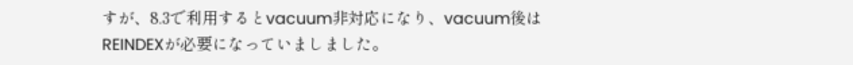すが、8.3で利用するとvacuum非対応になり、vacuum後はREINDEXが必要になっていましました。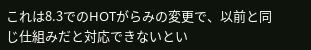これは8.3でのHOTがらみの変更で、以前と同じ仕組みだと対応できないとい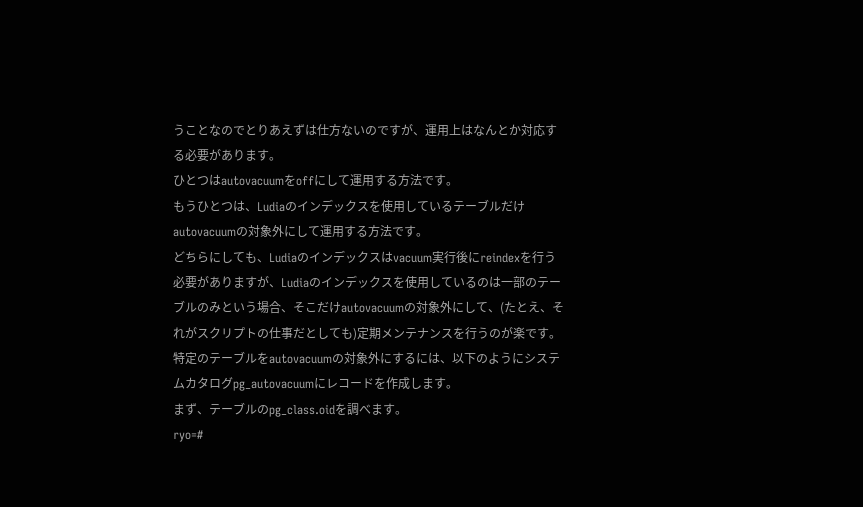うことなのでとりあえずは仕方ないのですが、運用上はなんとか対応する必要があります。
ひとつはautovacuumをoffにして運用する方法です。
もうひとつは、Ludiaのインデックスを使用しているテーブルだけautovacuumの対象外にして運用する方法です。
どちらにしても、Ludiaのインデックスはvacuum実行後にreindexを行う必要がありますが、Ludiaのインデックスを使用しているのは一部のテーブルのみという場合、そこだけautovacuumの対象外にして、(たとえ、それがスクリプトの仕事だとしても)定期メンテナンスを行うのが楽です。
特定のテーブルをautovacuumの対象外にするには、以下のようにシステムカタログpg_autovacuumにレコードを作成します。
まず、テーブルのpg_class.oidを調べます。
ryo=#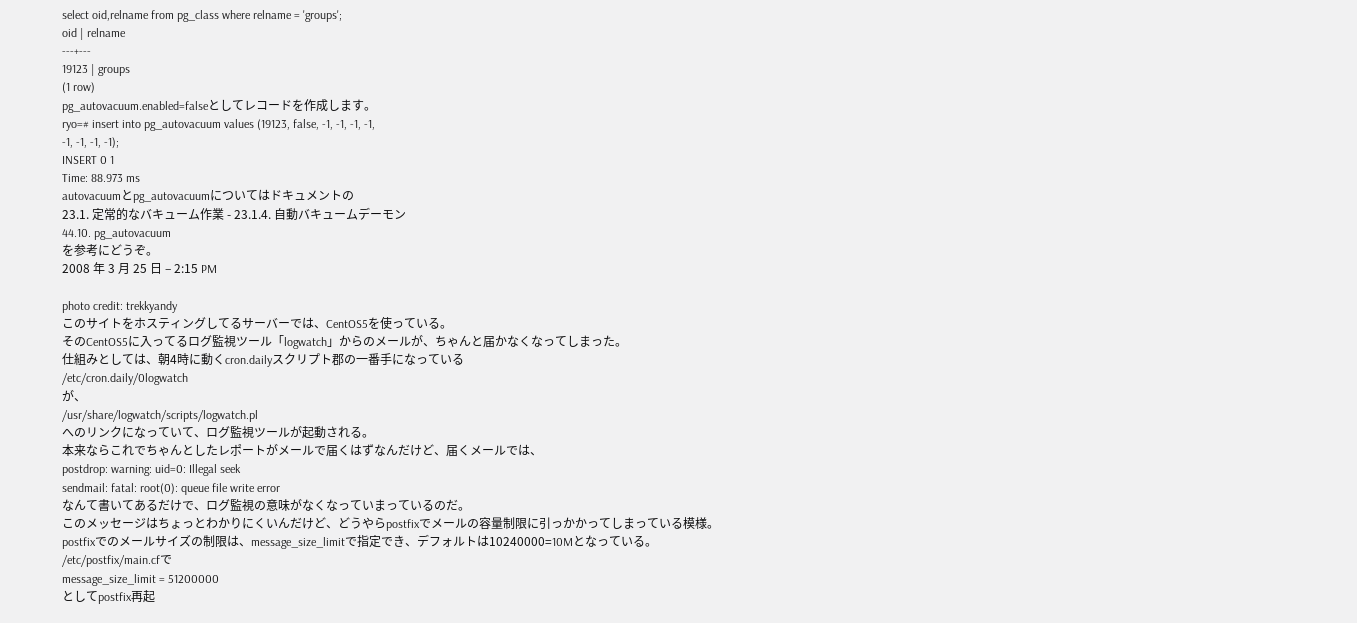select oid,relname from pg_class where relname = 'groups';
oid | relname
---+---
19123 | groups
(1 row)
pg_autovacuum.enabled=falseとしてレコードを作成します。
ryo=# insert into pg_autovacuum values (19123, false, -1, -1, -1, -1,
-1, -1, -1, -1);
INSERT 0 1
Time: 88.973 ms
autovacuumとpg_autovacuumについてはドキュメントの
23.1. 定常的なバキューム作業 - 23.1.4. 自動バキュームデーモン
44.10. pg_autovacuum
を参考にどうぞ。
2008 年 3 月 25 日 – 2:15 PM

photo credit: trekkyandy
このサイトをホスティングしてるサーバーでは、CentOS5を使っている。
そのCentOS5に入ってるログ監視ツール「logwatch」からのメールが、ちゃんと届かなくなってしまった。
仕組みとしては、朝4時に動くcron.dailyスクリプト郡の一番手になっている
/etc/cron.daily/0logwatch
が、
/usr/share/logwatch/scripts/logwatch.pl
へのリンクになっていて、ログ監視ツールが起動される。
本来ならこれでちゃんとしたレポートがメールで届くはずなんだけど、届くメールでは、
postdrop: warning: uid=0: Illegal seek
sendmail: fatal: root(0): queue file write error
なんて書いてあるだけで、ログ監視の意味がなくなっていまっているのだ。
このメッセージはちょっとわかりにくいんだけど、どうやらpostfixでメールの容量制限に引っかかってしまっている模様。
postfixでのメールサイズの制限は、message_size_limitで指定でき、デフォルトは10240000=10Mとなっている。
/etc/postfix/main.cfで
message_size_limit = 51200000
としてpostfix再起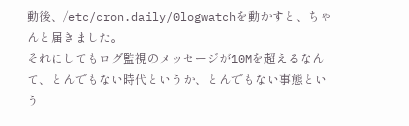動後、/etc/cron.daily/0logwatchを動かすと、ちゃんと届きました。
それにしてもログ監視のメッセージが10Mを超えるなんて、とんでもない時代というか、とんでもない事態という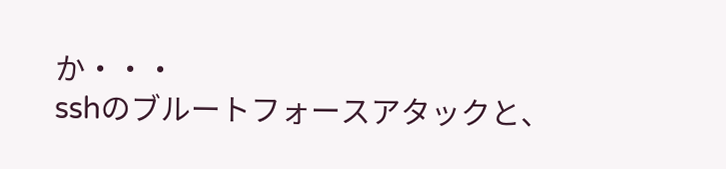か・・・
sshのブルートフォースアタックと、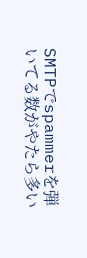SMTPでspammerを弾いてる数がやたら多い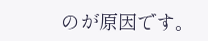のが原因です。